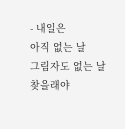- 내일은
아직 없는 날
그림자도 없는 날
찾을래야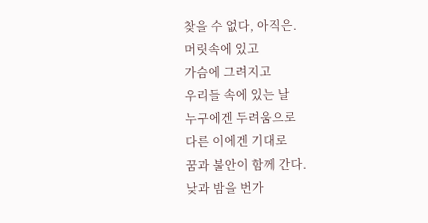찾을 수 없다, 아직은.
머릿속에 있고
가슴에 그려지고
우리들 속에 있는 날
누구에겐 두려움으로
다른 이에겐 기대로
꿈과 불안이 함께 간다.
낮과 밤을 번가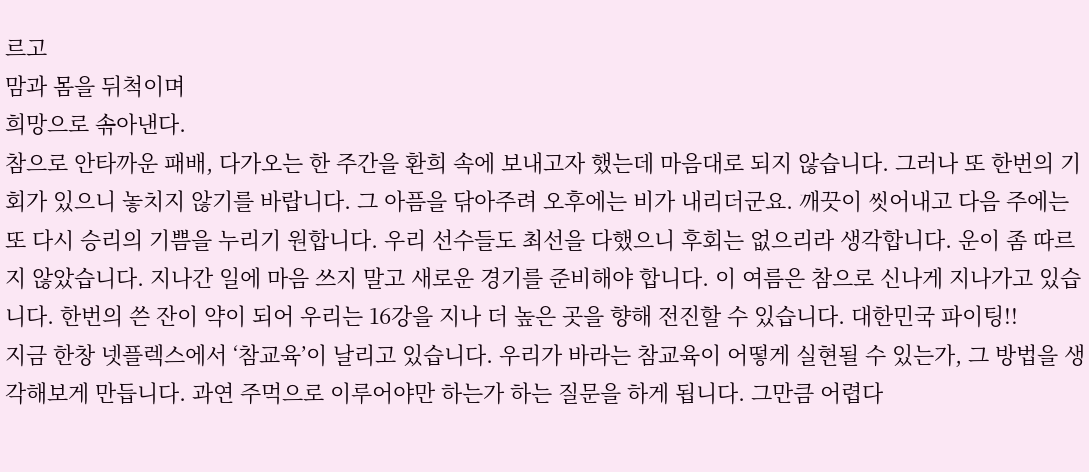르고
맘과 몸을 뒤척이며
희망으로 솎아낸다.
참으로 안타까운 패배, 다가오는 한 주간을 환희 속에 보내고자 했는데 마음대로 되지 않습니다. 그러나 또 한번의 기회가 있으니 놓치지 않기를 바랍니다. 그 아픔을 닦아주려 오후에는 비가 내리더군요. 깨끗이 씻어내고 다음 주에는 또 다시 승리의 기쁨을 누리기 원합니다. 우리 선수들도 최선을 다했으니 후회는 없으리라 생각합니다. 운이 좀 따르지 않았습니다. 지나간 일에 마음 쓰지 말고 새로운 경기를 준비해야 합니다. 이 여름은 참으로 신나게 지나가고 있습니다. 한번의 쓴 잔이 약이 되어 우리는 16강을 지나 더 높은 곳을 향해 전진할 수 있습니다. 대한민국 파이팅!!
지금 한창 넷플렉스에서 ‘참교육’이 날리고 있습니다. 우리가 바라는 참교육이 어떻게 실현될 수 있는가, 그 방법을 생각해보게 만듭니다. 과연 주먹으로 이루어야만 하는가 하는 질문을 하게 됩니다. 그만큼 어렵다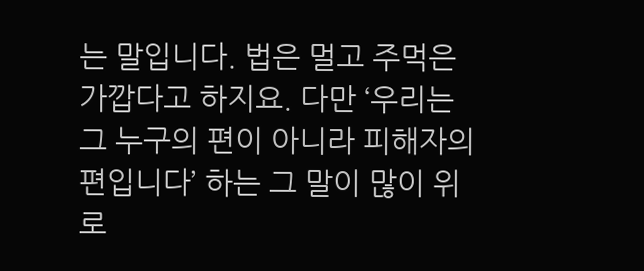는 말입니다. 법은 멀고 주먹은 가깝다고 하지요. 다만 ‘우리는 그 누구의 편이 아니라 피해자의 편입니다’ 하는 그 말이 많이 위로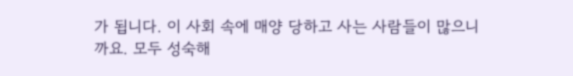가 됩니다. 이 사회 속에 매양 당하고 사는 사람들이 많으니까요. 모두 성숙해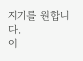지기를 원합니다.
이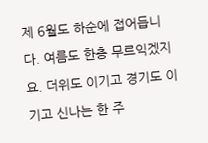제 6월도 하순에 접어듭니다. 여름도 한층 무르익겠지요. 더위도 이기고 경기도 이기고 신나는 한 주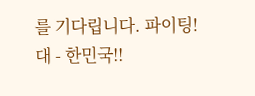를 기다립니다. 파이팅! 대 - 한민국!!